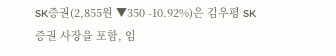SK증권(2,855원 ▼350 -10.92%)은 김우평 SK증권 사장을 포함, 임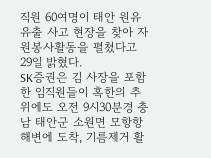직원 60여명이 태안 원유유출 사고 현장을 찾아 자원봉사활동을 펼쳤다고 29일 밝혔다.
SK증권은 김 사장을 포함한 임직원들이 혹한의 추위에도 오전 9시30분경 충남 태안군 소원면 모항항 해변에 도착, 기름제거 활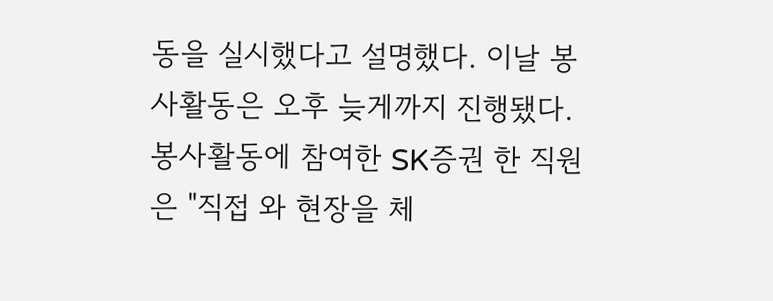동을 실시했다고 설명했다. 이날 봉사활동은 오후 늦게까지 진행됐다.
봉사활동에 참여한 SK증권 한 직원은 "직접 와 현장을 체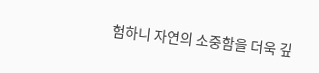험하니 자연의 소중함을 더욱 깊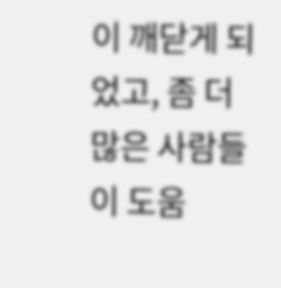이 깨닫게 되었고, 좀 더 많은 사람들이 도움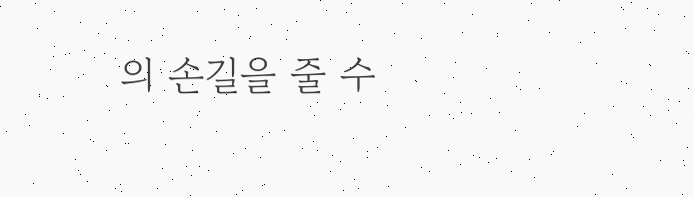의 손길을 줄 수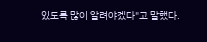있도록 많이 알려야겠다"고 말했다.